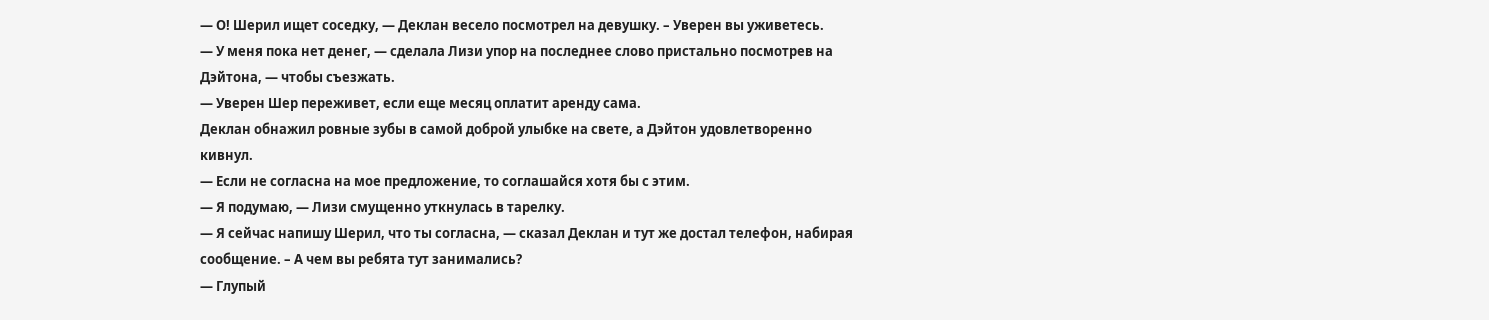— О! Шерил ищет соседку, — Деклан весело посмотрел на девушку. – Уверен вы уживетесь.
— У меня пока нет денег, — сделала Лизи упор на последнее слово пристально посмотрев на Дэйтона, — чтобы съезжать.
— Уверен Шер переживет, если еще месяц оплатит аренду сама.
Деклан обнажил ровные зубы в самой доброй улыбке на свете, а Дэйтон удовлетворенно кивнул.
— Если не согласна на мое предложение, то соглашайся хотя бы с этим.
— Я подумаю, — Лизи смущенно уткнулась в тарелку.
— Я сейчас напишу Шерил, что ты согласна, — сказал Деклан и тут же достал телефон, набирая сообщение. – А чем вы ребята тут занимались?
— Глупый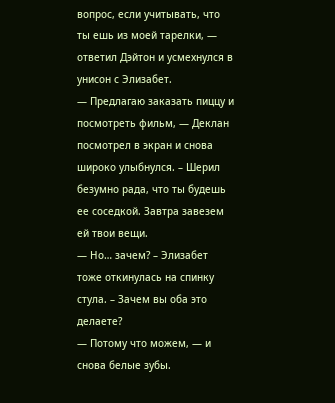вопрос, если учитывать, что ты ешь из моей тарелки, — ответил Дэйтон и усмехнулся в унисон с Элизабет.
— Предлагаю заказать пиццу и посмотреть фильм, — Деклан посмотрел в экран и снова широко улыбнулся. – Шерил безумно рада, что ты будешь ее соседкой. Завтра завезем ей твои вещи.
— Но… зачем? – Элизабет тоже откинулась на спинку стула. – Зачем вы оба это делаете?
— Потому что можем, — и снова белые зубы.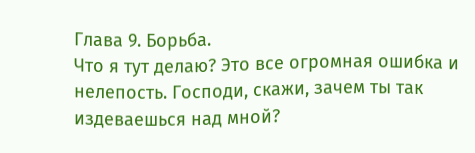Глава 9. Борьба.
Что я тут делаю? Это все огромная ошибка и нелепость. Господи, скажи, зачем ты так издеваешься над мной?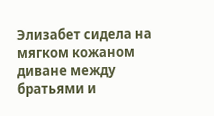Элизабет сидела на мягком кожаном диване между братьями и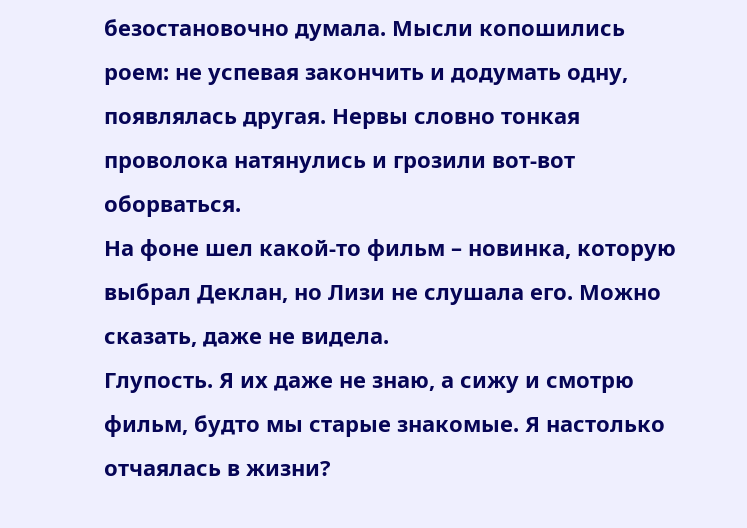безостановочно думала. Мысли копошились роем: не успевая закончить и додумать одну, появлялась другая. Нервы словно тонкая проволока натянулись и грозили вот-вот оборваться.
На фоне шел какой-то фильм – новинка, которую выбрал Деклан, но Лизи не слушала его. Можно сказать, даже не видела.
Глупость. Я их даже не знаю, а сижу и смотрю фильм, будто мы старые знакомые. Я настолько отчаялась в жизни?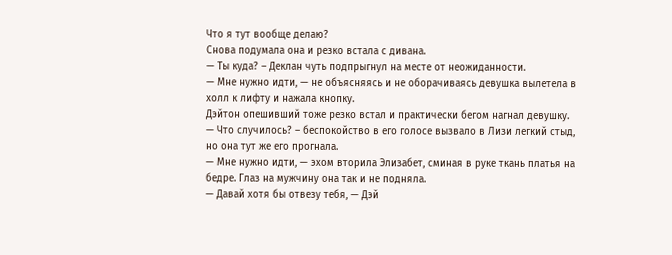Что я тут вообще делаю?
Снова подумала она и резко встала с дивана.
— Ты куда? – Деклан чуть подпрыгнул на месте от неожиданности.
— Мне нужно идти, — не объясняясь и не оборачиваясь девушка вылетела в холл к лифту и нажала кнопку.
Дэйтон опешивший тоже резко встал и практически бегом нагнал девушку.
— Что случилось? – беспокойство в его голосе вызвало в Лизи легкий стыд, но она тут же его прогнала.
— Мне нужно идти, — эхом вторила Элизабет, сминая в руке ткань платья на бедре. Глаз на мужчину она так и не подняла.
— Давай хотя бы отвезу тебя, — Дэй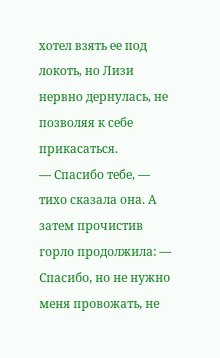хотел взять ее под локоть, но Лизи нервно дернулась, не позволяя к себе прикасаться.
— Спасибо тебе, — тихо сказала она. А затем прочистив горло продолжила: — Спасибо, но не нужно меня провожать, не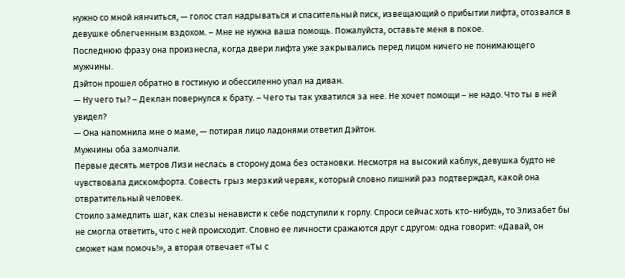нужно со мной нянчиться, — голос стал надрываться и спасительный писк, извещающий о прибытии лифта, отозвался в девушке облегченным вздохом. – Мне не нужна ваша помощь. Пожалуйста, оставьте меня в покое.
Последнюю фразу она произнесла, когда двери лифта уже закрывались перед лицом ничего не понимающего мужчины.
Дэйтон прошел обратно в гостиную и обессиленно упал на диван.
— Ну чего ты? – Деклан повернулся к брату. – Чего ты так ухватился за нее. Не хочет помощи – не надо. Что ты в ней увидел?
— Она напомнила мне о маме, — потирая лицо ладонями ответил Дэйтон.
Мужчины оба замолчали.
Первые десять метров Лизи неслась в сторону дома без остановки. Несмотря на высокий каблук, девушка будто не чувствовала дискомфорта. Совесть грыз мерзкий червяк, который словно лишний раз подтверждал, какой она отвратительный человек.
Стоило замедлить шаг, как слезы ненависти к себе подступили к горлу. Спроси сейчас хоть кто-нибудь, то Элизабет бы не смогла ответить, что с ней происходит. Словно ее личности сражаются друг с другом: одна говорит: «Давай, он сможет нам помочь!», а вторая отвечает «Ты с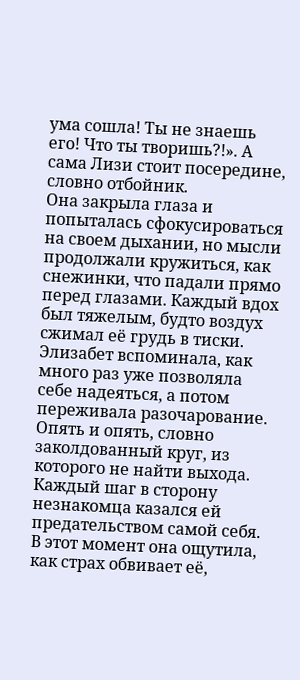ума сошла! Ты не знаешь его! Что ты творишь?!». А сама Лизи стоит посередине, словно отбойник.
Она закрыла глаза и попыталась сфокусироваться на своем дыхании, но мысли продолжали кружиться, как снежинки, что падали прямо перед глазами. Каждый вдох был тяжелым, будто воздух сжимал её грудь в тиски. Элизабет вспоминала, как много раз уже позволяла себе надеяться, а потом переживала разочарование. Опять и опять, словно заколдованный круг, из которого не найти выхода.
Каждый шаг в сторону незнакомца казался ей предательством самой себя. В этот момент она ощутила, как страх обвивает её,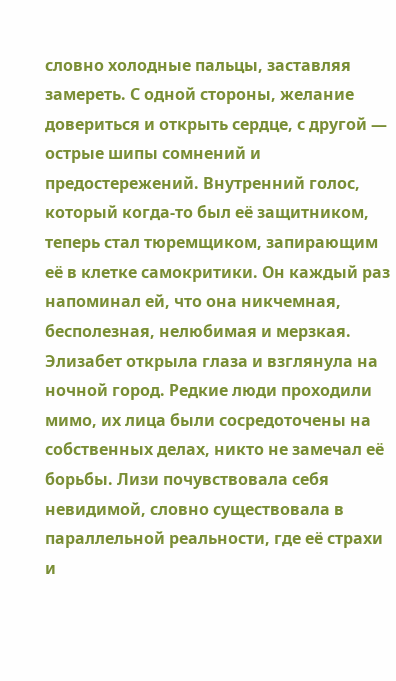словно холодные пальцы, заставляя замереть. С одной стороны, желание довериться и открыть сердце, с другой — острые шипы сомнений и предостережений. Внутренний голос, который когда-то был её защитником, теперь стал тюремщиком, запирающим её в клетке самокритики. Он каждый раз напоминал ей, что она никчемная, бесполезная, нелюбимая и мерзкая.
Элизабет открыла глаза и взглянула на ночной город. Редкие люди проходили мимо, их лица были сосредоточены на собственных делах, никто не замечал её борьбы. Лизи почувствовала себя невидимой, словно существовала в параллельной реальности, где её страхи и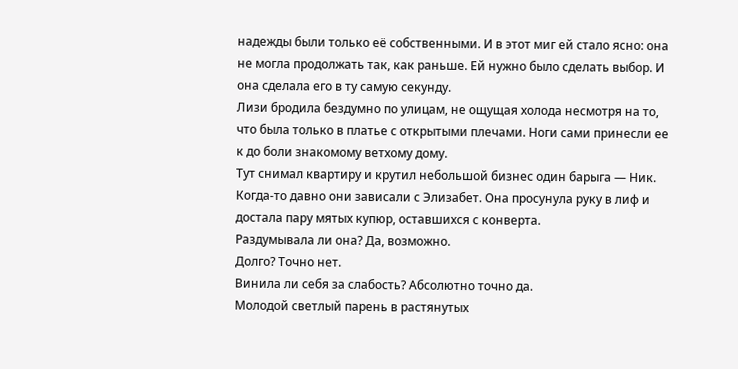надежды были только её собственными. И в этот миг ей стало ясно: она не могла продолжать так, как раньше. Ей нужно было сделать выбор. И она сделала его в ту самую секунду.
Лизи бродила бездумно по улицам, не ощущая холода несмотря на то, что была только в платье с открытыми плечами. Ноги сами принесли ее к до боли знакомому ветхому дому.
Тут снимал квартиру и крутил небольшой бизнес один барыга — Ник. Когда-то давно они зависали с Элизабет. Она просунула руку в лиф и достала пару мятых купюр, оставшихся с конверта.
Раздумывала ли она? Да, возможно.
Долго? Точно нет.
Винила ли себя за слабость? Абсолютно точно да.
Молодой светлый парень в растянутых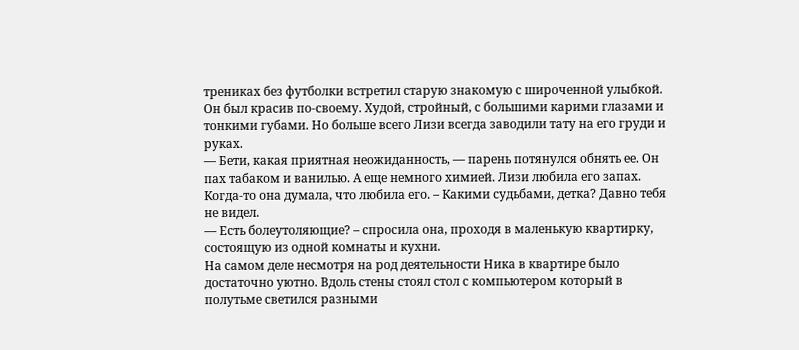трениках без футболки встретил старую знакомую с широченной улыбкой. Он был красив по-своему. Худой, стройный, с большими карими глазами и тонкими губами. Но больше всего Лизи всегда заводили тату на его груди и руках.
— Бети, какая приятная неожиданность, — парень потянулся обнять ее. Он пах табаком и ванилью. А еще немного химией. Лизи любила его запах. Когда-то она думала, что любила его. – Какими судьбами, детка? Давно тебя не видел.
— Есть болеутоляющие? – спросила она, проходя в маленькую квартирку, состоящую из одной комнаты и кухни.
На самом деле несмотря на род деятельности Ника в квартире было достаточно уютно. Вдоль стены стоял стол с компьютером который в полутьме светился разными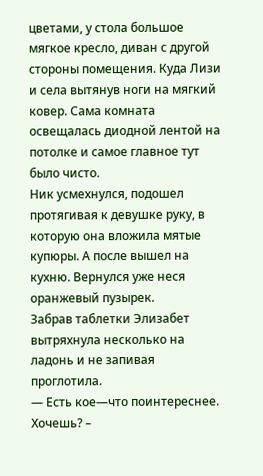цветами, у стола большое мягкое кресло, диван с другой стороны помещения. Куда Лизи и села вытянув ноги на мягкий ковер. Сама комната освещалась диодной лентой на потолке и самое главное тут было чисто.
Ник усмехнулся, подошел протягивая к девушке руку, в которую она вложила мятые купюры. А после вышел на кухню. Вернулся уже неся оранжевый пузырек.
Забрав таблетки Элизабет вытряхнула несколько на ладонь и не запивая проглотила.
— Есть кое—что поинтереснее. Хочешь? –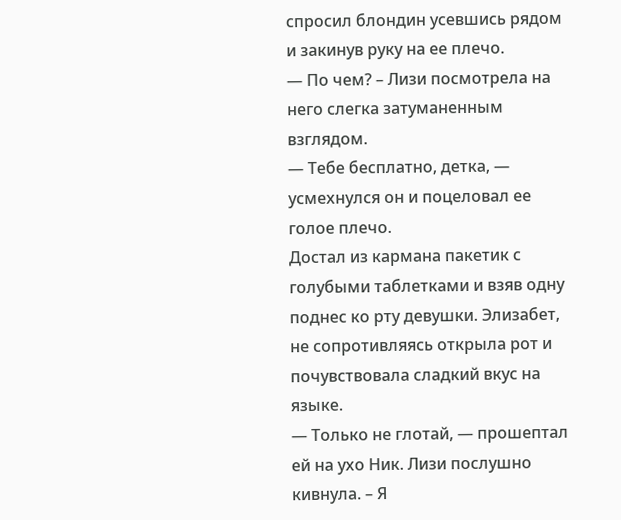спросил блондин усевшись рядом и закинув руку на ее плечо.
— По чем? – Лизи посмотрела на него слегка затуманенным взглядом.
— Тебе бесплатно, детка, — усмехнулся он и поцеловал ее голое плечо.
Достал из кармана пакетик с голубыми таблетками и взяв одну поднес ко рту девушки. Элизабет, не сопротивляясь открыла рот и почувствовала сладкий вкус на языке.
— Только не глотай, — прошептал ей на ухо Ник. Лизи послушно кивнула. – Я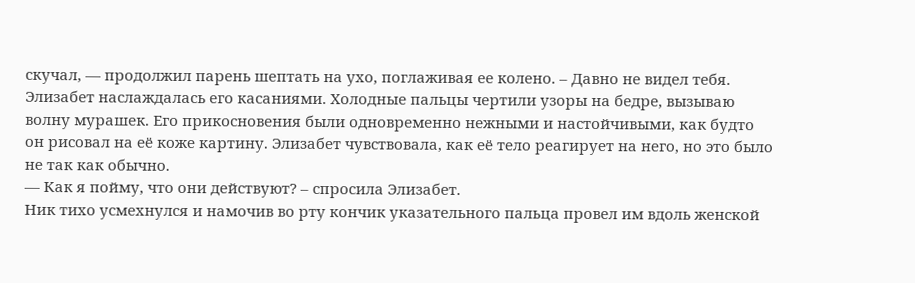скучал, — продолжил парень шептать на ухо, поглаживая ее колено. – Давно не видел тебя.
Элизабет наслаждалась его касаниями. Холодные пальцы чертили узоры на бедре, вызываю волну мурашек. Его прикосновения были одновременно нежными и настойчивыми, как будто он рисовал на её коже картину. Элизабет чувствовала, как её тело реагирует на него, но это было не так как обычно.
— Как я пойму, что они действуют? – спросила Элизабет.
Ник тихо усмехнулся и намочив во рту кончик указательного пальца провел им вдоль женской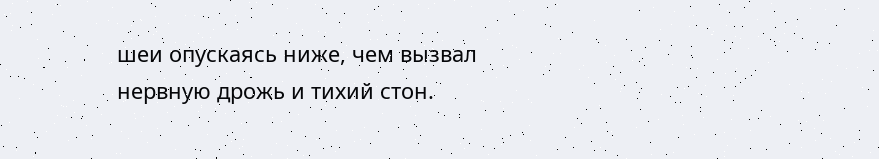шеи опускаясь ниже, чем вызвал нервную дрожь и тихий стон.